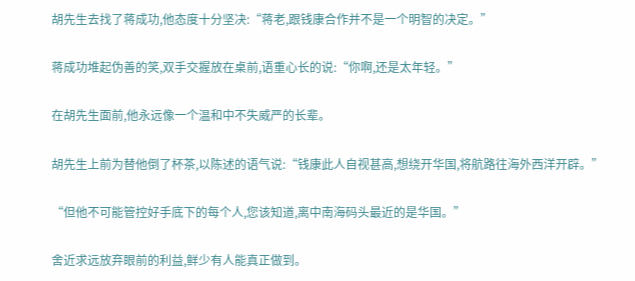胡先生去找了蒋成功,他态度十分坚决:“蒋老,跟钱康合作并不是一个明智的决定。”

蒋成功堆起伪善的笑,双手交握放在桌前,语重心长的说:“你啊,还是太年轻。”

在胡先生面前,他永远像一个温和中不失威严的长辈。

胡先生上前为替他倒了杯茶,以陈述的语气说:“钱康此人自视甚高,想绕开华国,将航路往海外西洋开辟。”

“但他不可能管控好手底下的每个人,您该知道,离中南海码头最近的是华国。”

舍近求远放弃眼前的利益,鲜少有人能真正做到。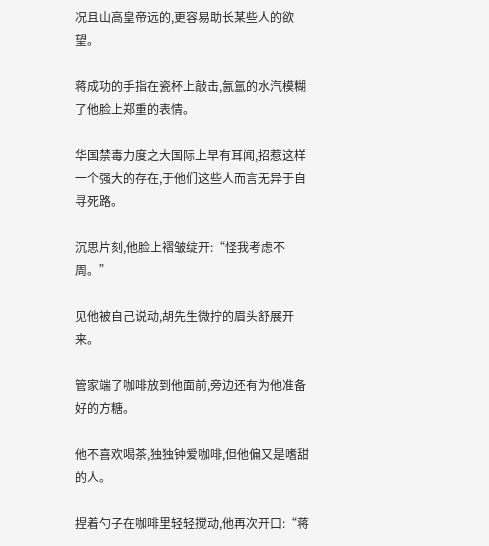况且山高皇帝远的,更容易助长某些人的欲望。

蒋成功的手指在瓷杯上敲击,氤氲的水汽模糊了他脸上郑重的表情。

华国禁毒力度之大国际上早有耳闻,招惹这样一个强大的存在,于他们这些人而言无异于自寻死路。

沉思片刻,他脸上褶皱绽开:“怪我考虑不周。”

见他被自己说动,胡先生微拧的眉头舒展开来。

管家端了咖啡放到他面前,旁边还有为他准备好的方糖。

他不喜欢喝茶,独独钟爱咖啡,但他偏又是嗜甜的人。

捏着勺子在咖啡里轻轻搅动,他再次开口:“蒋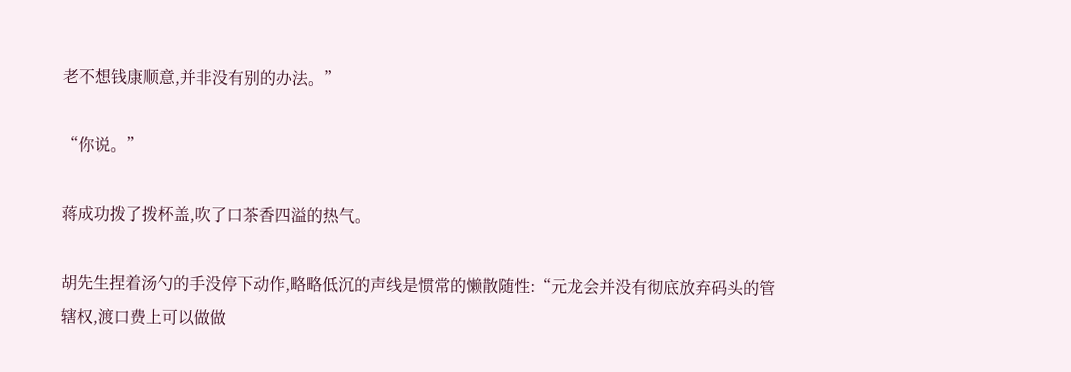老不想钱康顺意,并非没有别的办法。”

“你说。”

蒋成功拨了拨杯盖,吹了口茶香四溢的热气。

胡先生捏着汤勺的手没停下动作,略略低沉的声线是惯常的懒散随性:“元龙会并没有彻底放弃码头的管辖权,渡口费上可以做做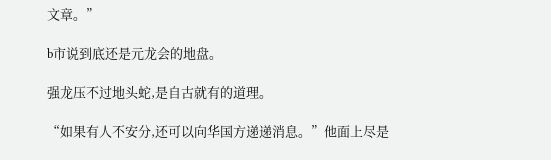文章。”

b市说到底还是元龙会的地盘。

强龙压不过地头蛇,是自古就有的道理。

“如果有人不安分,还可以向华国方递递消息。”他面上尽是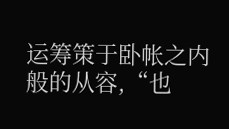运筹策于卧帐之内般的从容,“也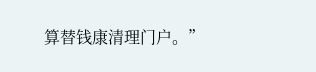算替钱康清理门户。”